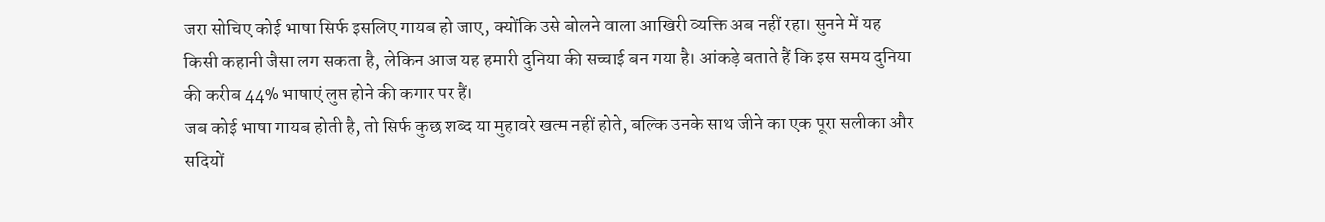जरा सोचिए कोई भाषा सिर्फ इसलिए गायब हो जाए, क्योंकि उसे बोलने वाला आखिरी व्यक्ति अब नहीं रहा। सुनने में यह किसी कहानी जैसा लग सकता है, लेकिन आज यह हमारी दुनिया की सच्चाई बन गया है। आंकड़े बताते हैं कि इस समय दुनिया की करीब 44% भाषाएं लुप्त होने की कगार पर हैं।
जब कोई भाषा गायब होती है, तो सिर्फ कुछ शब्द या मुहावरे खत्म नहीं होते, बल्कि उनके साथ जीने का एक पूरा सलीका और सदियों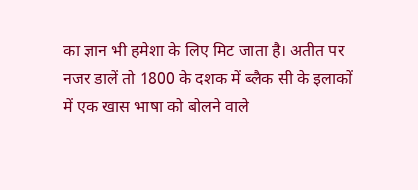का ज्ञान भी हमेशा के लिए मिट जाता है। अतीत पर नजर डालें तो 1800 के दशक में ब्लैक सी के इलाकों में एक खास भाषा को बोलने वाले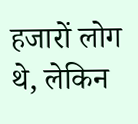हजारों लोग थे, लेकिन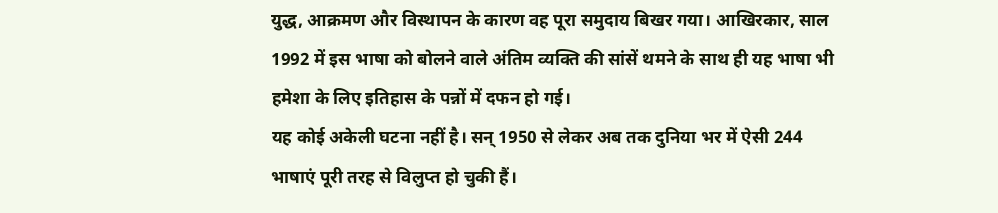युद्ध, आक्रमण और विस्थापन के कारण वह पूरा समुदाय बिखर गया। आखिरकार, साल 1992 में इस भाषा को बोलने वाले अंतिम व्यक्ति की सांसें थमने के साथ ही यह भाषा भी हमेशा के लिए इतिहास के पन्नों में दफन हो गई।
यह कोई अकेली घटना नहीं है। सन् 1950 से लेकर अब तक दुनिया भर में ऐसी 244 भाषाएं पूरी तरह से विलुप्त हो चुकी हैं।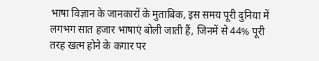भाषा विज्ञान के जानकारों के मुताबिक, इस समय पूरी दुनिया में लगभग सात हजार भाषाएं बोली जाती हैं, जिनमें से 44% पूरी तरह खत्म होने के कगार पर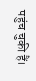पहुंच चुकी हैं।